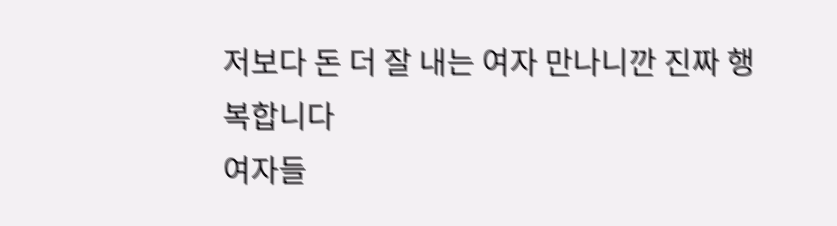저보다 돈 더 잘 내는 여자 만나니깐 진짜 행복합니다
여자들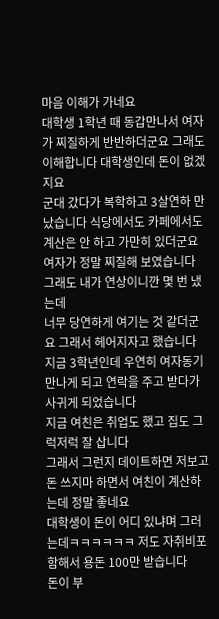마음 이해가 가네요
대학생 1학년 때 동갑만나서 여자가 찌질하게 반반하더군요 그래도 이해합니다 대학생인데 돈이 없겠지요
군대 갔다가 복학하고 3살연하 만났습니다 식당에서도 카페에서도 계산은 안 하고 가만히 있더군요
여자가 정말 찌질해 보였습니다 그래도 내가 연상이니깐 몇 번 냈는데
너무 당연하게 여기는 것 같더군요 그래서 헤어지자고 했습니다
지금 3학년인데 우연히 여자동기 만나게 되고 연락을 주고 받다가 사귀게 되었습니다
지금 여친은 취업도 했고 집도 그럭저럭 잘 삽니다
그래서 그런지 데이트하면 저보고 돈 쓰지마 하면서 여친이 계산하는데 정말 좋네요
대학생이 돈이 어디 있냐며 그러는데ㅋㅋㅋㅋㅋㅋ 저도 자취비포함해서 용돈 100만 받습니다
돈이 부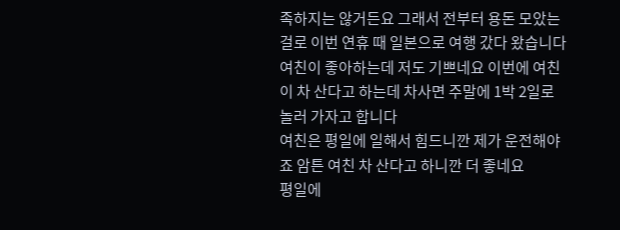족하지는 않거든요 그래서 전부터 용돈 모았는 걸로 이번 연휴 때 일본으로 여행 갔다 왔습니다
여친이 좋아하는데 저도 기쁘네요 이번에 여친이 차 산다고 하는데 차사면 주말에 1박 2일로 놀러 가자고 합니다
여친은 평일에 일해서 힘드니깐 제가 운전해야죠 암튼 여친 차 산다고 하니깐 더 좋네요
평일에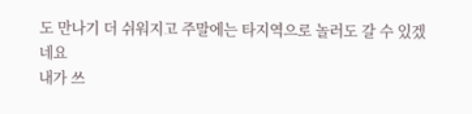도 만나기 더 쉬워지고 주말에는 타지역으로 놀러도 갈 수 있겠네요
내가 쓰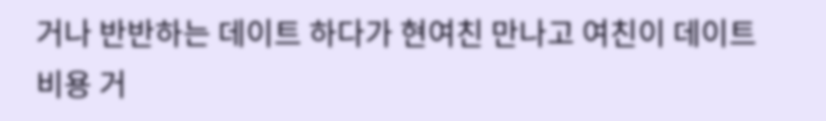거나 반반하는 데이트 하다가 현여친 만나고 여친이 데이트비용 거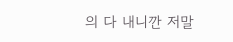의 다 내니깐 저말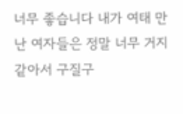너무 좋습니다 내가 여태 만난 여자들은 정말 너무 거지같아서 구질구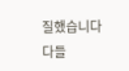질했습니다
다들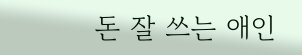돈 잘 쓰는 애인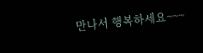만나서 행복하세요~~~